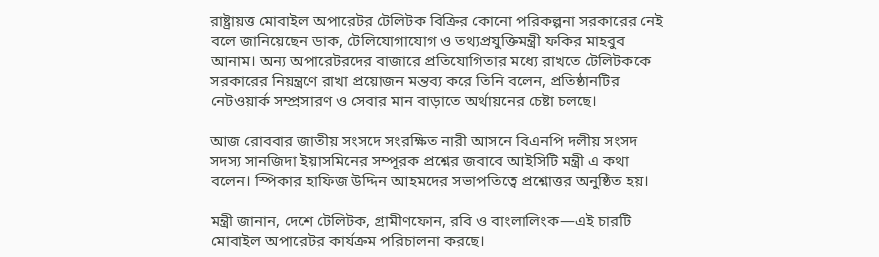রাষ্ট্রায়ত্ত মোবাইল অপারেটর টেলিটক বিক্রির কোনো পরিকল্পনা সরকারের নেই বলে জানিয়েছেন ডাক, টেলিযোগাযোগ ও তথ্যপ্রযুক্তিমন্ত্রী ফকির মাহবুব আনাম। অন্য অপারেটরদের বাজারে প্রতিযোগিতার মধ্যে রাখতে টেলিটককে সরকারের নিয়ন্ত্রণে রাখা প্রয়োজন মন্তব্য করে তিনি বলেন, প্রতিষ্ঠানটির নেটওয়ার্ক সম্প্রসারণ ও সেবার মান বাড়াতে অর্থায়নের চেষ্টা চলছে।

আজ রোববার জাতীয় সংসদে সংরক্ষিত নারী আসনে বিএনপি দলীয় সংসদ সদস্য সানজিদা ইয়াসমিনের সম্পূরক প্রশ্নের জবাবে আইসিটি মন্ত্রী এ কথা বলেন। স্পিকার হাফিজ উদ্দিন আহমদের সভাপতিত্বে প্রশ্নোত্তর অনুষ্ঠিত হয়।

মন্ত্রী জানান, দেশে টেলিটক, গ্রামীণফোন, রবি ও বাংলালিংক—এই চারটি মোবাইল অপারেটর কার্যক্রম পরিচালনা করছে।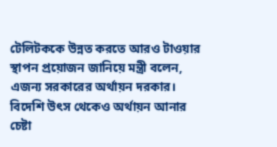টেলিটককে উন্নত করতে আরও টাওয়ার স্থাপন প্রয়োজন জানিয়ে মন্ত্রী বলেন, এজন্য সরকারের অর্থায়ন দরকার। বিদেশি উৎস থেকেও অর্থায়ন আনার চেষ্টা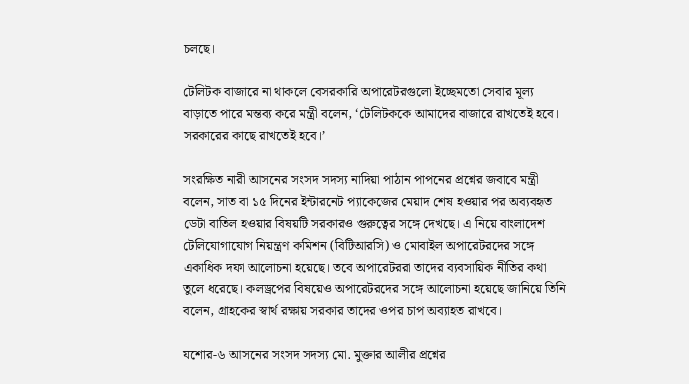চলছে।

টেলিটক বাজারে না থাকলে বেসরকারি অপারেটরগুলো ইচ্ছেমতো সেবার মূল্য বাড়াতে পারে মন্তব্য করে মন্ত্রী বলেন, ‘টেলিটককে আমাদের বাজারে রাখতেই হবে। সরকারের কাছে রাখতেই হবে।’

সংরক্ষিত নারী আসনের সংসদ সদস্য নাদিয়া পাঠান পাপনের প্রশ্নের জবাবে মন্ত্রী বলেন, সাত বা ১৫ দিনের ইন্টারনেট প্যাকেজের মেয়াদ শেষ হওয়ার পর অব্যবহৃত ডেটা বাতিল হওয়ার বিষয়টি সরকারও গুরুত্বের সঙ্গে দেখছে। এ নিয়ে বাংলাদেশ টেলিযোগাযোগ নিয়ন্ত্রণ কমিশন (বিটিআরসি) ও মোবাইল অপারেটরদের সঙ্গে একাধিক দফা আলোচনা হয়েছে। তবে অপারেটররা তাদের ব্যবসায়িক নীতির কথা তুলে ধরেছে। কলড্রপের বিষয়েও অপারেটরদের সঙ্গে আলোচনা হয়েছে জানিয়ে তিনি বলেন, গ্রাহকের স্বার্থ রক্ষায় সরকার তাদের ওপর চাপ অব্যাহত রাখবে।

যশোর-৬ আসনের সংসদ সদস্য মো. মুক্তার আলীর প্রশ্নের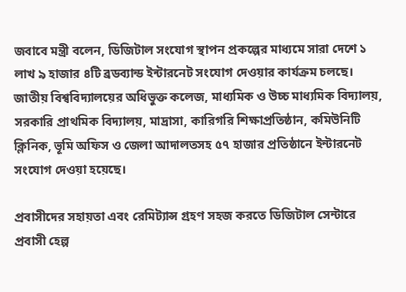জবাবে মন্ত্রী বলেন, ডিজিটাল সংযোগ স্থাপন প্রকল্পের মাধ্যমে সারা দেশে ১ লাখ ৯ হাজার ৪টি ব্রডব্যান্ড ইন্টারনেট সংযোগ দেওয়ার কার্যক্রম চলছে। জাতীয় বিশ্ববিদ্যালয়ের অধিভুক্ত কলেজ, মাধ্যমিক ও উচ্চ মাধ্যমিক বিদ্যালয়, সরকারি প্রাথমিক বিদ্যালয়, মাদ্রাসা, কারিগরি শিক্ষাপ্রতিষ্ঠান, কমিউনিটি ক্লিনিক, ভূমি অফিস ও জেলা আদালতসহ ৫৭ হাজার প্রতিষ্ঠানে ইন্টারনেট সংযোগ দেওয়া হয়েছে।

প্রবাসীদের সহায়তা এবং রেমিট্যান্স গ্রহণ সহজ করতে ডিজিটাল সেন্টারে প্রবাসী হেল্প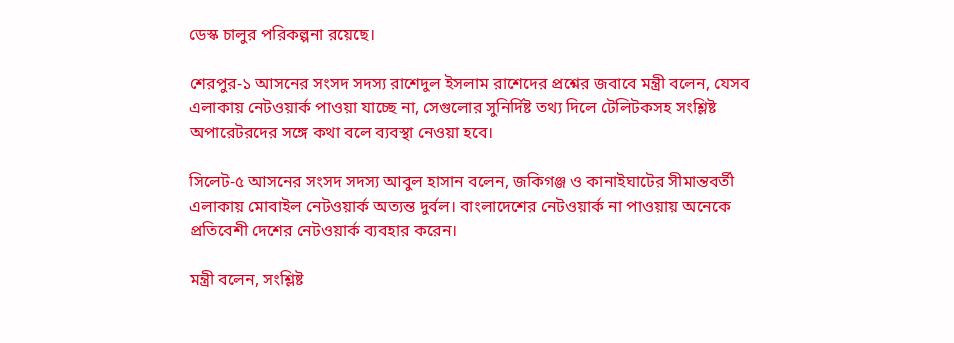ডেস্ক চালুর পরিকল্পনা রয়েছে।

শেরপুর-১ আসনের সংসদ সদস্য রাশেদুল ইসলাম রাশেদের প্রশ্নের জবাবে মন্ত্রী বলেন, যেসব এলাকায় নেটওয়ার্ক পাওয়া যাচ্ছে না, সেগুলোর সুনির্দিষ্ট তথ্য দিলে টেলিটকসহ সংশ্লিষ্ট অপারেটরদের সঙ্গে কথা বলে ব্যবস্থা নেওয়া হবে।

সিলেট-৫ আসনের সংসদ সদস্য আবুল হাসান বলেন, জকিগঞ্জ ও কানাইঘাটের সীমান্তবর্তী এলাকায় মোবাইল নেটওয়ার্ক অত্যন্ত দুর্বল। বাংলাদেশের নেটওয়ার্ক না পাওয়ায় অনেকে প্রতিবেশী দেশের নেটওয়ার্ক ব্যবহার করেন।

মন্ত্রী বলেন, সংশ্লিষ্ট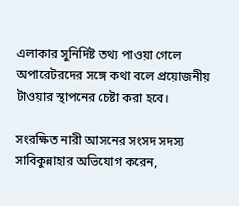এলাকার সুনির্দিষ্ট তথ্য পাওয়া গেলে অপারেটরদের সঙ্গে কথা বলে প্রয়োজনীয় টাওয়ার স্থাপনের চেষ্টা করা হবে।

সংরক্ষিত নারী আসনের সংসদ সদস্য সাবিকুন্নাহার অভিযোগ করেন,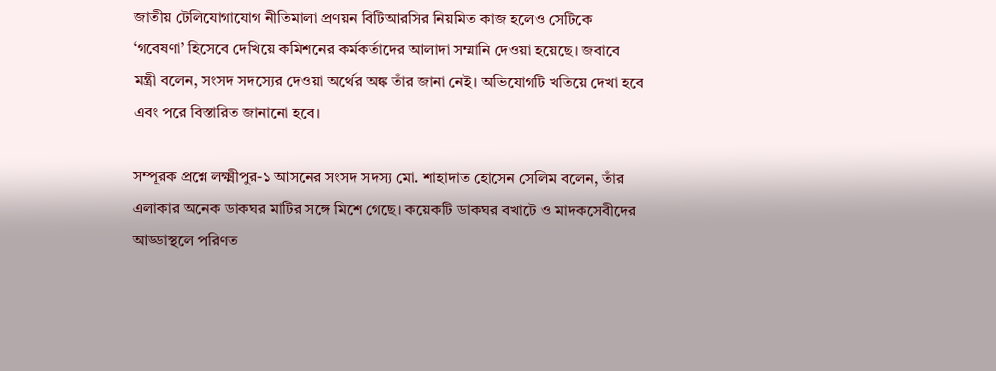জাতীয় টেলিযোগাযোগ নীতিমালা প্রণয়ন বিটিআরসির নিয়মিত কাজ হলেও সেটিকে ‘গবেষণা’ হিসেবে দেখিয়ে কমিশনের কর্মকর্তাদের আলাদা সম্মানি দেওয়া হয়েছে। জবাবে মন্ত্রী বলেন, সংসদ সদস্যের দেওয়া অর্থের অঙ্ক তাঁর জানা নেই। অভিযোগটি খতিয়ে দেখা হবে এবং পরে বিস্তারিত জানানো হবে।

সম্পূরক প্রশ্নে লক্ষ্মীপুর-১ আসনের সংসদ সদস্য মো. শাহাদাত হোসেন সেলিম বলেন, তাঁর এলাকার অনেক ডাকঘর মাটির সঙ্গে মিশে গেছে। কয়েকটি ডাকঘর বখাটে ও মাদকসেবীদের আড্ডাস্থলে পরিণত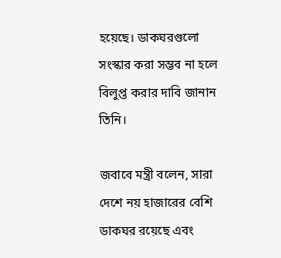হয়েছে। ডাকঘরগুলো সংস্কার করা সম্ভব না হলে বিলুপ্ত করার দাবি জানান তিনি।

জবাবে মন্ত্রী বলেন, সারা দেশে নয় হাজারের বেশি ডাকঘর রয়েছে এবং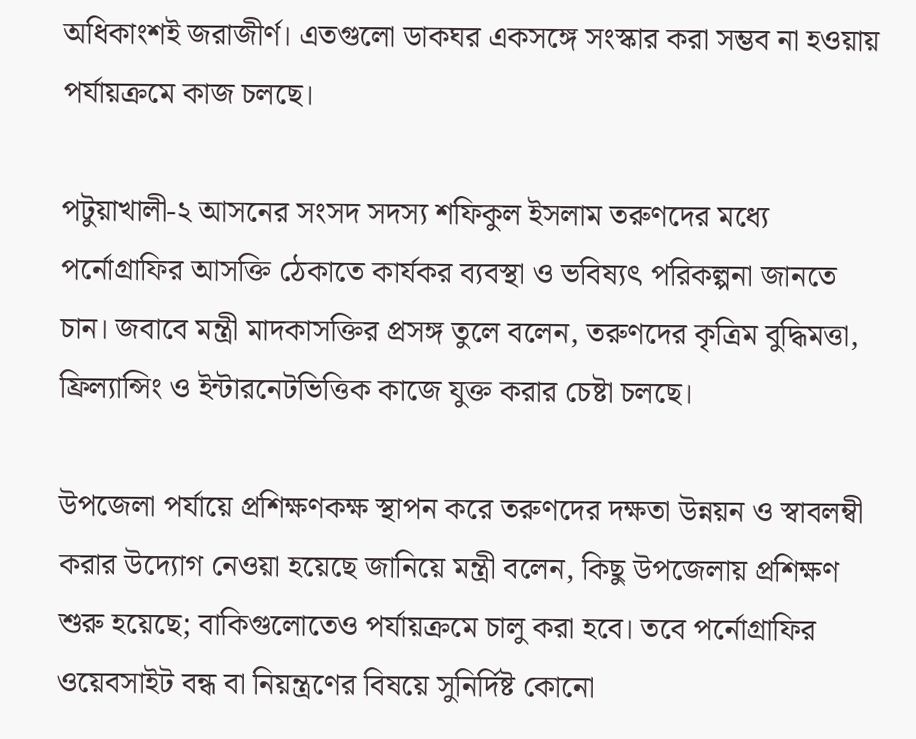অধিকাংশই জরাজীর্ণ। এতগুলো ডাকঘর একসঙ্গে সংস্কার করা সম্ভব না হওয়ায় পর্যায়ক্রমে কাজ চলছে।

পটুয়াখালী-২ আসনের সংসদ সদস্য শফিকুল ইসলাম তরুণদের মধ্যে পর্নোগ্রাফির আসক্তি ঠেকাতে কার্যকর ব্যবস্থা ও ভবিষ্যৎ পরিকল্পনা জানতে চান। জবাবে মন্ত্রী মাদকাসক্তির প্রসঙ্গ তুলে বলেন, তরুণদের কৃত্রিম বুদ্ধিমত্তা, ফ্রিল্যান্সিং ও ইন্টারনেটভিত্তিক কাজে যুক্ত করার চেষ্টা চলছে।

উপজেলা পর্যায়ে প্রশিক্ষণকক্ষ স্থাপন করে তরুণদের দক্ষতা উন্নয়ন ও স্বাবলম্বী করার উদ্যোগ নেওয়া হয়েছে জানিয়ে মন্ত্রী বলেন, কিছু উপজেলায় প্রশিক্ষণ শুরু হয়েছে; বাকিগুলোতেও পর্যায়ক্রমে চালু করা হবে। তবে পর্নোগ্রাফির ওয়েবসাইট বন্ধ বা নিয়ন্ত্রণের বিষয়ে সুনির্দিষ্ট কোনো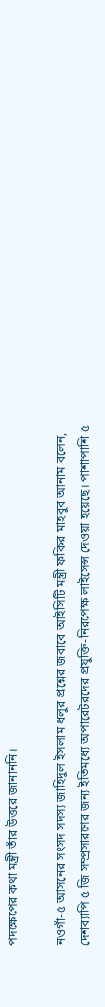পদক্ষেপের কথা মন্ত্রী তাঁর উত্তরে জানাননি।

নওগাঁ-৫ আসনের সংসদ সদস্য জাহিদুল ইসলাম ধলুর প্রশ্নের জবাবে আইসিটি মন্ত্রী ফকির মাহবুব আনাম বলেন, দেশব্যাপি ৫ জি সম্প্রসারণের জন্য ইতিমধ্যে অপারেটরদের প্রযুক্তি-নিরপেক্ষ লাইসেন্স দেওয়া হয়েছে। পাশাপাশি ৫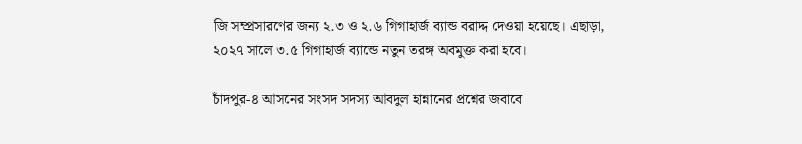জি সম্প্রসারণের জন্য ২.৩ ও ২.৬ গিগাহার্জ ব্যান্ড বরাদ্দ দেওয়া হয়েছে। এছাড়া, ২০২৭ সালে ৩.৫ গিগাহার্জ ব্যান্ডে নতুন তরঙ্গ অবমুক্ত করা হবে।

চাঁদপুর-৪ আসনের সংসদ সদস্য আবদুল হান্নানের প্রশ্নের জবাবে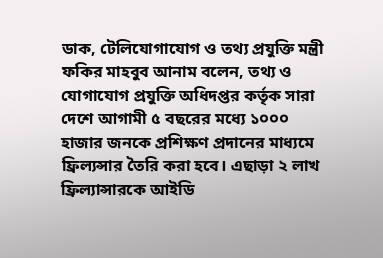ডাক, টেলিযোগাযোগ ও তথ্য প্রযুক্তি মন্ত্রী ফকির মাহবুব আনাম বলেন, তথ্য ও যোগাযোগ প্রযুক্তি অধিদপ্তর কর্তৃক সারা দেশে আগামী ৫ বছরের মধ্যে ১০০০ হাজার জনকে প্রশিক্ষণ প্রদানের মাধ্যমে ফ্রিল্যন্সার তৈরি করা হবে। এছাড়া ২ লাখ ফ্রিল্যান্সারকে আইডি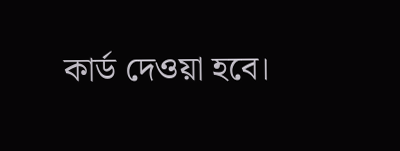কার্ড দেওয়া হবে।